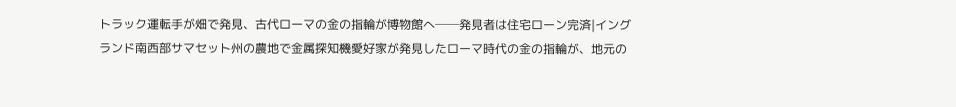トラック運転手が畑で発見、古代ローマの金の指輪が博物館へ──発見者は住宅ローン完済|イングランド南西部サマセット州の農地で金属探知機愛好家が発見したローマ時代の金の指輪が、地元の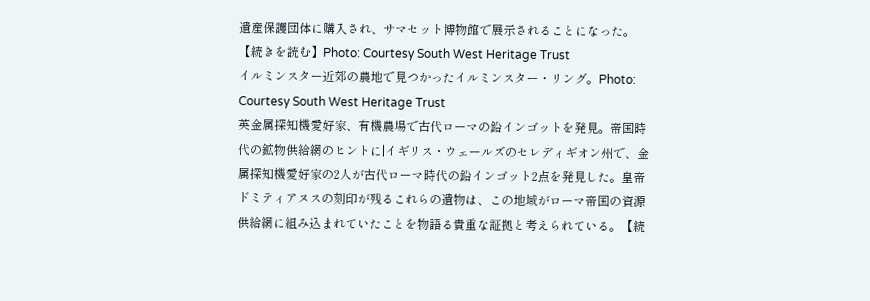遺産保護団体に購入され、サマセット博物館で展示されることになった。【続きを読む】Photo: Courtesy South West Heritage Trust
イルミンスター近郊の農地で見つかったイルミンスター・リング。Photo: Courtesy South West Heritage Trust
英金属探知機愛好家、有機農場で古代ローマの鉛インゴットを発見。帝国時代の鉱物供給網のヒントに|イギリス・ウェールズのセレディギオン州で、金属探知機愛好家の2人が古代ローマ時代の鉛インゴット2点を発見した。皇帝ドミティアヌスの刻印が残るこれらの遺物は、この地域がローマ帝国の資源供給網に組み込まれていたことを物語る貴重な証拠と考えられている。【続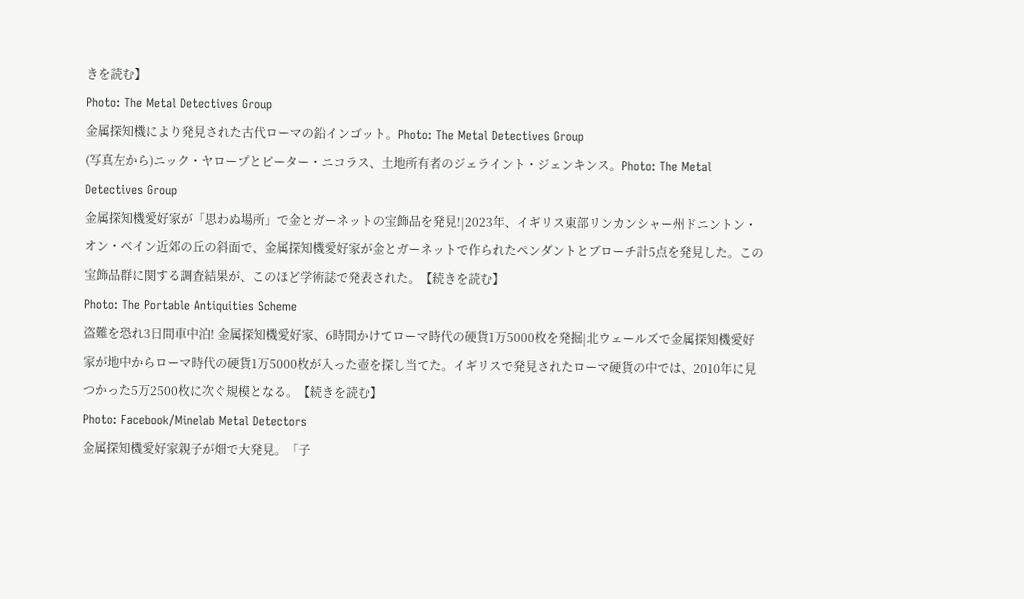きを読む】
Photo: The Metal Detectives Group
金属探知機により発見された古代ローマの鉛インゴット。Photo: The Metal Detectives Group
(写真左から)ニック・ヤロープとピーター・ニコラス、土地所有者のジェライント・ジェンキンス。Photo: The Metal Detectives Group
金属探知機愛好家が「思わぬ場所」で金とガーネットの宝飾品を発見!|2023年、イギリス東部リンカンシャー州ドニントン・オン・ベイン近郊の丘の斜面で、金属探知機愛好家が金とガーネットで作られたペンダントとブローチ計5点を発見した。この宝飾品群に関する調査結果が、このほど学術誌で発表された。【続きを読む】
Photo: The Portable Antiquities Scheme
盗難を恐れ3日間車中泊! 金属探知機愛好家、6時間かけてローマ時代の硬貨1万5000枚を発掘|北ウェールズで金属探知機愛好家が地中からローマ時代の硬貨1万5000枚が入った壺を探し当てた。イギリスで発見されたローマ硬貨の中では、2010年に見つかった5万2500枚に次ぐ規模となる。【続きを読む】
Photo: Facebook/Minelab Metal Detectors
金属探知機愛好家親子が畑で大発見。「子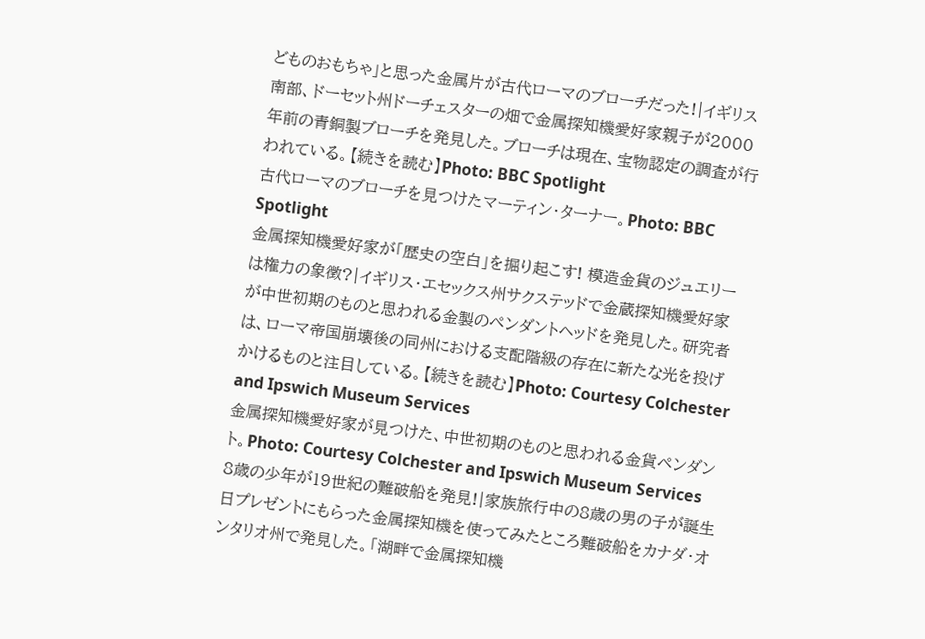どものおもちゃ」と思った金属片が古代ローマのブローチだった!|イギリス南部、ドーセット州ドーチェスターの畑で金属探知機愛好家親子が2000年前の青銅製ブローチを発見した。ブローチは現在、宝物認定の調査が行われている。【続きを読む】Photo: BBC Spotlight
古代ローマのブローチを見つけたマーティン・ターナー。Photo: BBC Spotlight
金属探知機愛好家が「歴史の空白」を掘り起こす! 模造金貨のジュエリーは権力の象徴?|イギリス・エセックス州サクステッドで金蔵探知機愛好家が中世初期のものと思われる金製のペンダントヘッドを発見した。研究者は、ローマ帝国崩壊後の同州における支配階級の存在に新たな光を投げかけるものと注目している。【続きを読む】Photo: Courtesy Colchester and Ipswich Museum Services
金属探知機愛好家が見つけた、中世初期のものと思われる金貨ペンダント。Photo: Courtesy Colchester and Ipswich Museum Services
8歳の少年が19世紀の難破船を発見!|家族旅行中の8歳の男の子が誕生日プレゼントにもらった金属探知機を使ってみたところ難破船をカナダ・オンタリオ州で発見した。「湖畔で金属探知機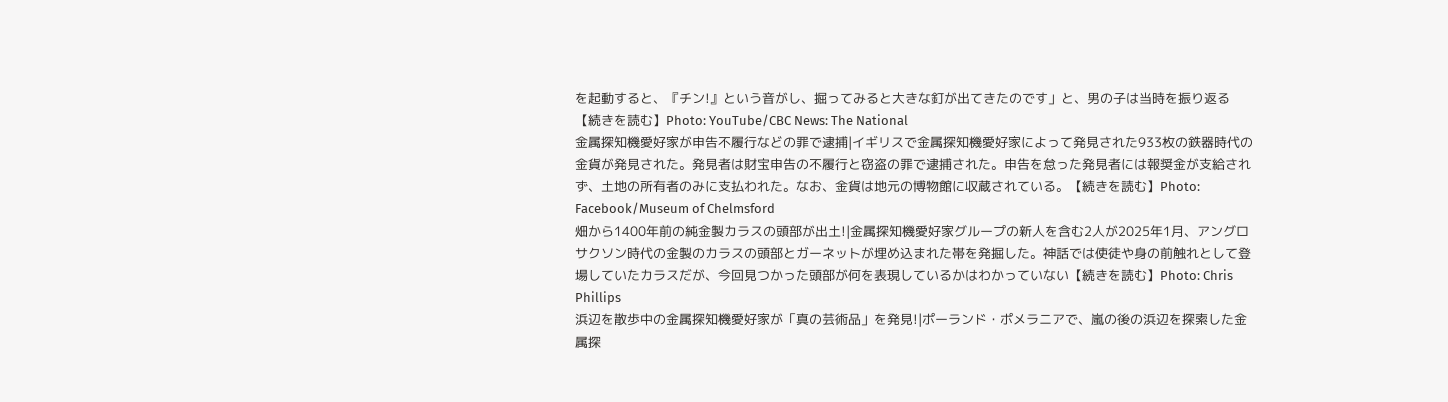を起動すると、『チン!』という音がし、掘ってみると大きな釘が出てきたのです」と、男の子は当時を振り返る【続きを読む】Photo: YouTube/CBC News: The National
金属探知機愛好家が申告不履行などの罪で逮捕|イギリスで金属探知機愛好家によって発見された933枚の鉄器時代の金貨が発見された。発見者は財宝申告の不履行と窃盗の罪で逮捕された。申告を怠った発見者には報奨金が支給されず、土地の所有者のみに支払われた。なお、金貨は地元の博物館に収蔵されている。【続きを読む】Photo: Facebook/Museum of Chelmsford
畑から1400年前の純金製カラスの頭部が出土!|金属探知機愛好家グループの新人を含む2人が2025年1月、アングロサクソン時代の金製のカラスの頭部とガーネットが埋め込まれた帯を発掘した。神話では使徒や身の前触れとして登場していたカラスだが、今回見つかった頭部が何を表現しているかはわかっていない【続きを読む】Photo: Chris Phillips
浜辺を散歩中の金属探知機愛好家が「真の芸術品」を発見!|ポーランド・ポメラニアで、嵐の後の浜辺を探索した金属探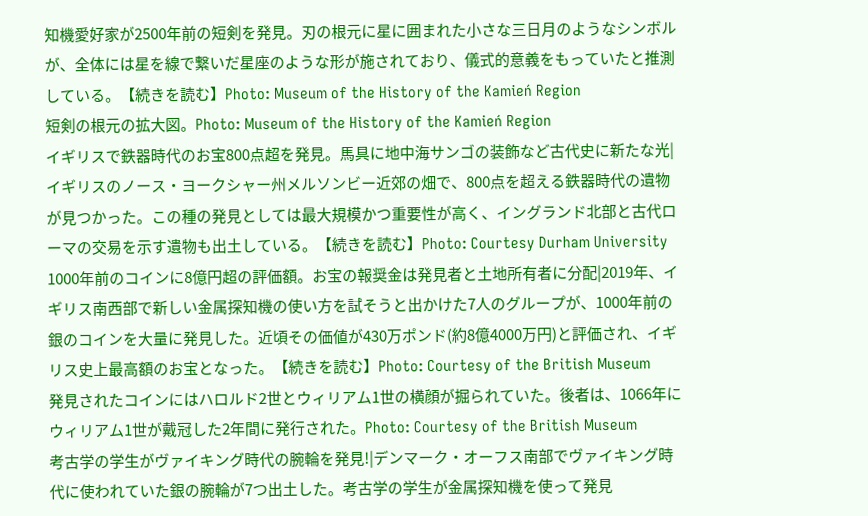知機愛好家が2500年前の短剣を発見。刃の根元に星に囲まれた小さな三日月のようなシンボルが、全体には星を線で繋いだ星座のような形が施されており、儀式的意義をもっていたと推測している。【続きを読む】Photo: Museum of the History of the Kamień Region
短剣の根元の拡大図。Photo: Museum of the History of the Kamień Region
イギリスで鉄器時代のお宝800点超を発見。馬具に地中海サンゴの装飾など古代史に新たな光|イギリスのノース・ヨークシャー州メルソンビー近郊の畑で、800点を超える鉄器時代の遺物が見つかった。この種の発見としては最大規模かつ重要性が高く、イングランド北部と古代ローマの交易を示す遺物も出土している。【続きを読む】Photo: Courtesy Durham University
1000年前のコインに8億円超の評価額。お宝の報奨金は発見者と土地所有者に分配|2019年、イギリス南西部で新しい金属探知機の使い方を試そうと出かけた7人のグループが、1000年前の銀のコインを大量に発見した。近頃その価値が430万ポンド(約8億4000万円)と評価され、イギリス史上最高額のお宝となった。【続きを読む】Photo: Courtesy of the British Museum
発見されたコインにはハロルド2世とウィリアム1世の横顔が掘られていた。後者は、1066年にウィリアム1世が戴冠した2年間に発行された。Photo: Courtesy of the British Museum
考古学の学生がヴァイキング時代の腕輪を発見!|デンマーク・オーフス南部でヴァイキング時代に使われていた銀の腕輪が7つ出土した。考古学の学生が金属探知機を使って発見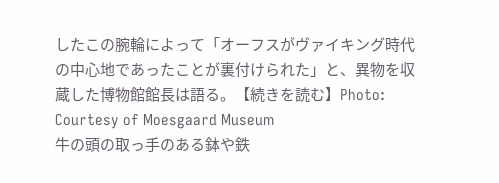したこの腕輪によって「オーフスがヴァイキング時代の中心地であったことが裏付けられた」と、異物を収蔵した博物館館長は語る。【続きを読む】Photo: Courtesy of Moesgaard Museum
牛の頭の取っ手のある鉢や鉄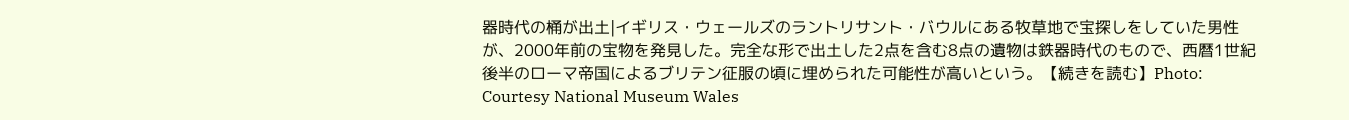器時代の桶が出土|イギリス・ウェールズのラントリサント・バウルにある牧草地で宝探しをしていた男性が、2000年前の宝物を発見した。完全な形で出土した2点を含む8点の遺物は鉄器時代のもので、西暦1世紀後半のローマ帝国によるブリテン征服の頃に埋められた可能性が高いという。【続きを読む】Photo: Courtesy National Museum Wales